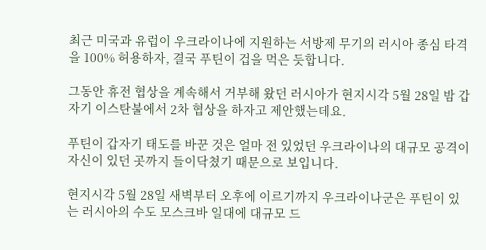최근 미국과 유럽이 우크라이나에 지원하는 서방제 무기의 러시아 종심 타격을 100% 허용하자, 결국 푸틴이 겁을 먹은 듯합니다.

그동안 휴전 협상을 계속해서 거부해 왔던 러시아가 현지시각 5월 28일 밤 갑자기 이스탄불에서 2차 협상을 하자고 제안했는데요.

푸틴이 갑자기 태도를 바꾼 것은 얼마 전 있었던 우크라이나의 대규모 공격이 자신이 있던 곳까지 들이닥쳤기 때문으로 보입니다.

현지시각 5월 28일 새벽부터 오후에 이르기까지 우크라이나군은 푸틴이 있는 러시아의 수도 모스크바 일대에 대규모 드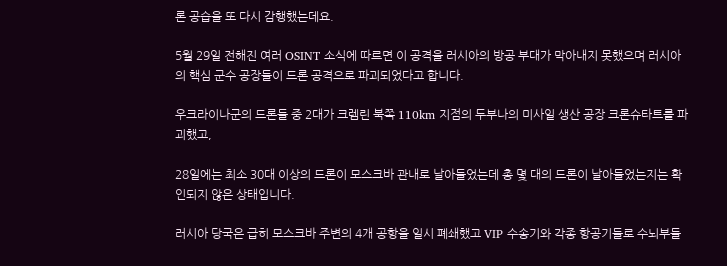론 공습을 또 다시 감행했는데요.

5월 29일 전해진 여러 OSINT 소식에 따르면 이 공격을 러시아의 방공 부대가 막아내지 못했으며 러시아의 핵심 군수 공장들이 드론 공격으로 파괴되었다고 합니다.

우크라이나군의 드론들 중 2대가 크렘린 북쪽 110km 지점의 두부나의 미사일 생산 공장 크론슈타트를 파괴했고,

28일에는 최소 30대 이상의 드론이 모스크바 관내로 날아들었는데 총 몇 대의 드론이 날아들었는지는 확인되지 않은 상태입니다.

러시아 당국은 급히 모스크바 주변의 4개 공항을 일시 폐쇄했고 VIP 수송기와 각종 항공기들로 수뇌부들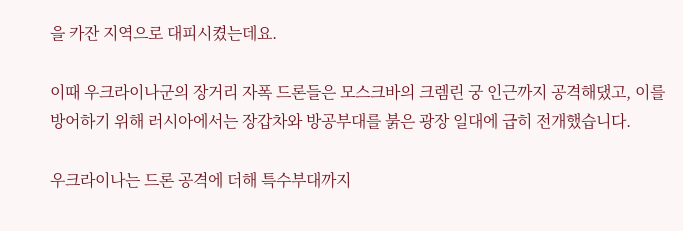을 카잔 지역으로 대피시켰는데요.

이때 우크라이나군의 장거리 자폭 드론들은 모스크바의 크렘린 궁 인근까지 공격해댔고, 이를 방어하기 위해 러시아에서는 장갑차와 방공부대를 붉은 광장 일대에 급히 전개했습니다.

우크라이나는 드론 공격에 더해 특수부대까지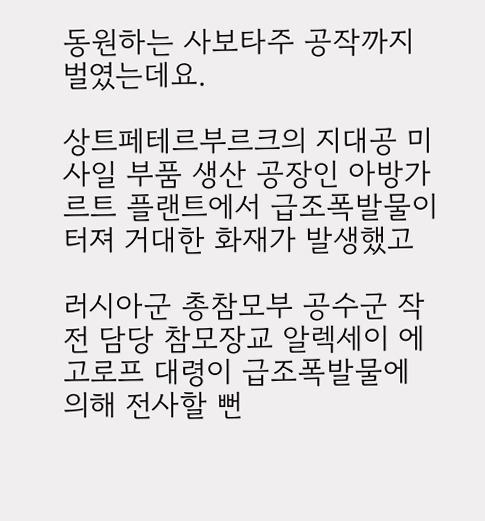동원하는 사보타주 공작까지 벌였는데요.

상트페테르부르크의 지대공 미사일 부품 생산 공장인 아방가르트 플랜트에서 급조폭발물이 터져 거대한 화재가 발생했고

러시아군 총참모부 공수군 작전 담당 참모장교 알렉세이 에고로프 대령이 급조폭발물에 의해 전사할 뻔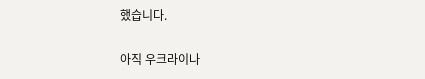했습니다.

아직 우크라이나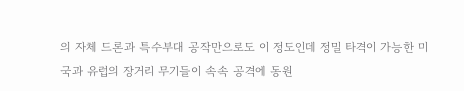의 자체 드론과 특수부대 공작만으로도 이 정도인데 정밀 타격이 가능한 미국과 유럽의 장거리 무기들이 속속 공격에 동원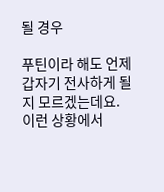될 경우

푸틴이라 해도 언제 갑자기 전사하게 될지 모르겠는데요.
이런 상황에서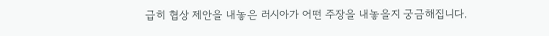급히 협상 제안을 내놓은 러시아가 어떤 주장을 내놓을지 궁금해집니다.